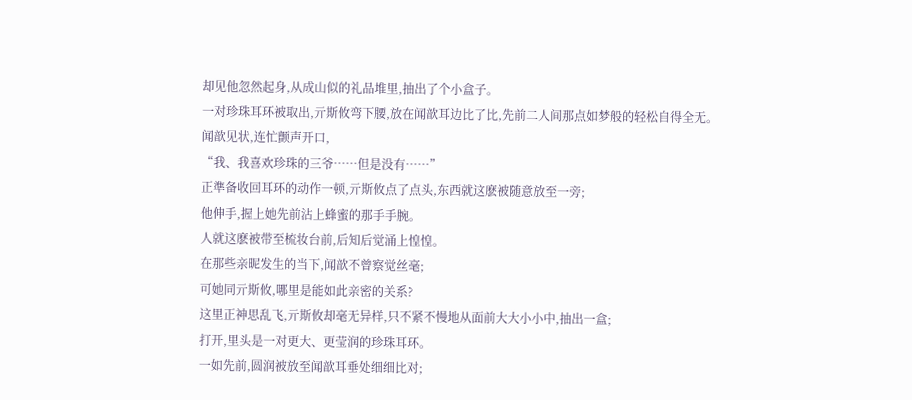却见他忽然起身,从成山似的礼品堆里,抽出了个小盒子。
一对珍珠耳环被取出,亓斯攸弯下腰,放在闻歆耳边比了比,先前二人间那点如梦般的轻松自得全无。
闻歆见状,连忙颤声开口,
“我、我喜欢珍珠的三爷……但是没有……”
正準备收回耳环的动作一顿,亓斯攸点了点头,东西就这麽被随意放至一旁;
他伸手,握上她先前沾上蜂蜜的那手手腕。
人就这麽被带至梳妆台前,后知后觉涌上惶惶。
在那些亲昵发生的当下,闻歆不曾察觉丝毫;
可她同亓斯攸,哪里是能如此亲密的关系?
这里正神思乱飞,亓斯攸却毫无异样,只不紧不慢地从面前大大小小中,抽出一盒;
打开,里头是一对更大、更莹润的珍珠耳环。
一如先前,圆润被放至闻歆耳垂处细细比对;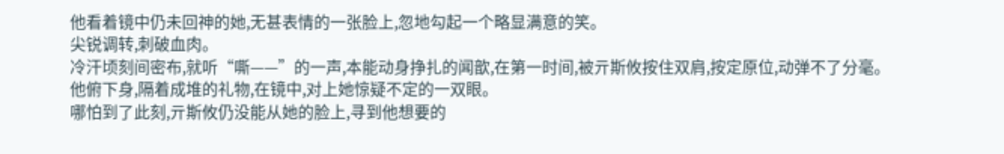他看着镜中仍未回神的她,无甚表情的一张脸上,忽地勾起一个略显满意的笑。
尖锐调转,刺破血肉。
冷汗顷刻间密布,就听“嘶——”的一声,本能动身挣扎的闻歆,在第一时间,被亓斯攸按住双肩,按定原位,动弹不了分毫。
他俯下身,隔着成堆的礼物,在镜中,对上她惊疑不定的一双眼。
哪怕到了此刻,亓斯攸仍没能从她的脸上,寻到他想要的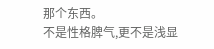那个东西。
不是性格脾气,更不是浅显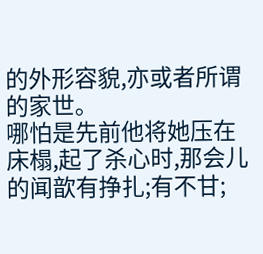的外形容貌,亦或者所谓的家世。
哪怕是先前他将她压在床榻,起了杀心时,那会儿的闻歆有挣扎;有不甘;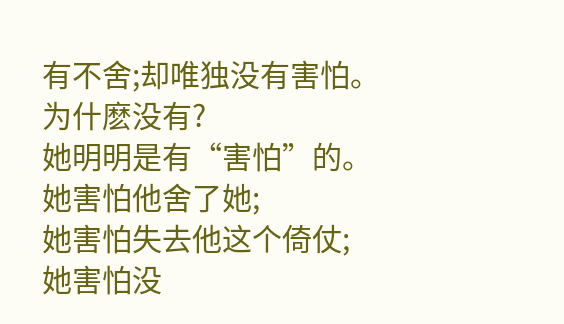有不舍;却唯独没有害怕。
为什麽没有?
她明明是有“害怕”的。
她害怕他舍了她;
她害怕失去他这个倚仗;
她害怕没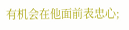有机会在他面前表忠心;